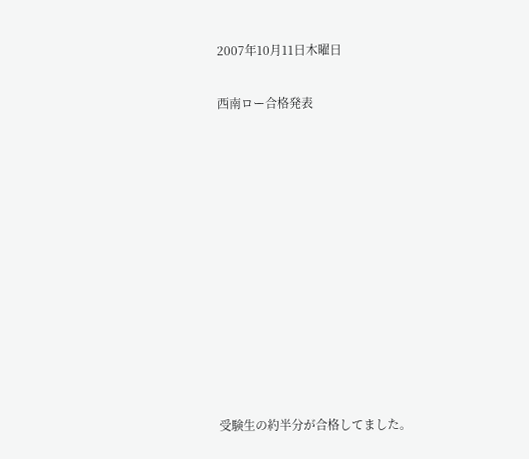2007年10月11日木曜日

西南ロー合格発表











受験生の約半分が合格してました。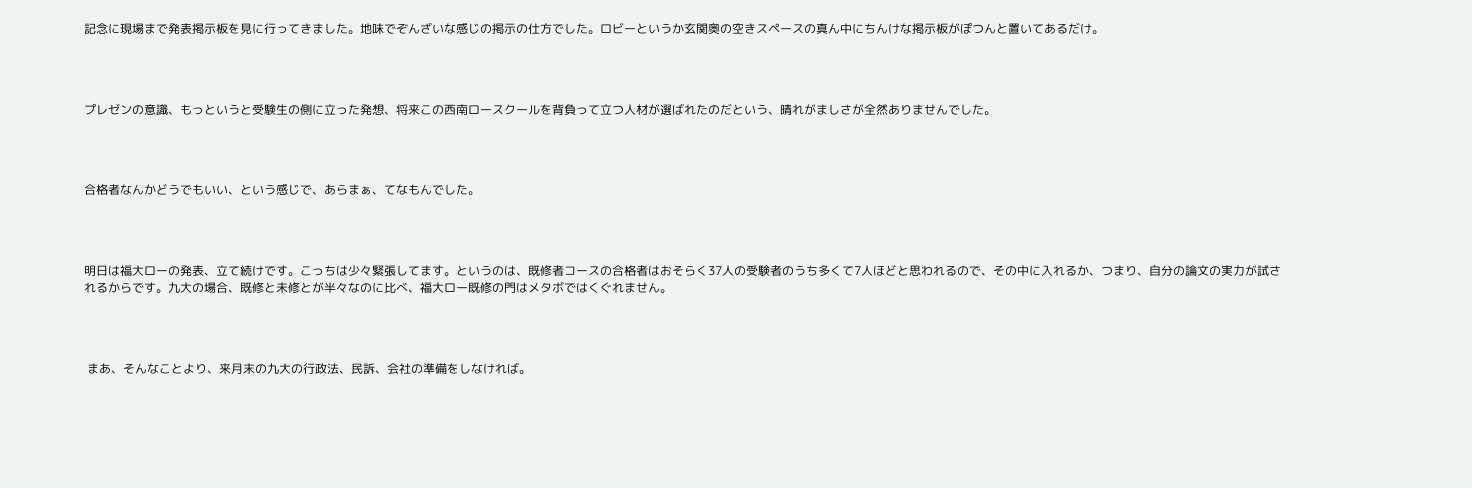記念に現場まで発表掲示板を見に行ってきました。地味でぞんざいな感じの掲示の仕方でした。ロビーというか玄関奥の空きスペースの真ん中にちんけな掲示板がぽつんと置いてあるだけ。




プレゼンの意識、もっというと受験生の側に立った発想、将来この西南ロースクールを背負って立つ人材が選ばれたのだという、晴れがましさが全然ありませんでした。




合格者なんかどうでもいい、という感じで、あらまぁ、てなもんでした。




明日は福大ローの発表、立て続けです。こっちは少々緊張してます。というのは、既修者コースの合格者はおそらく37人の受験者のうち多くて7人ほどと思われるので、その中に入れるか、つまり、自分の論文の実力が試されるからです。九大の場合、既修と未修とが半々なのに比べ、福大ロー既修の門はメタボではくぐれません。




 まあ、そんなことより、来月末の九大の行政法、民訴、会社の準備をしなければ。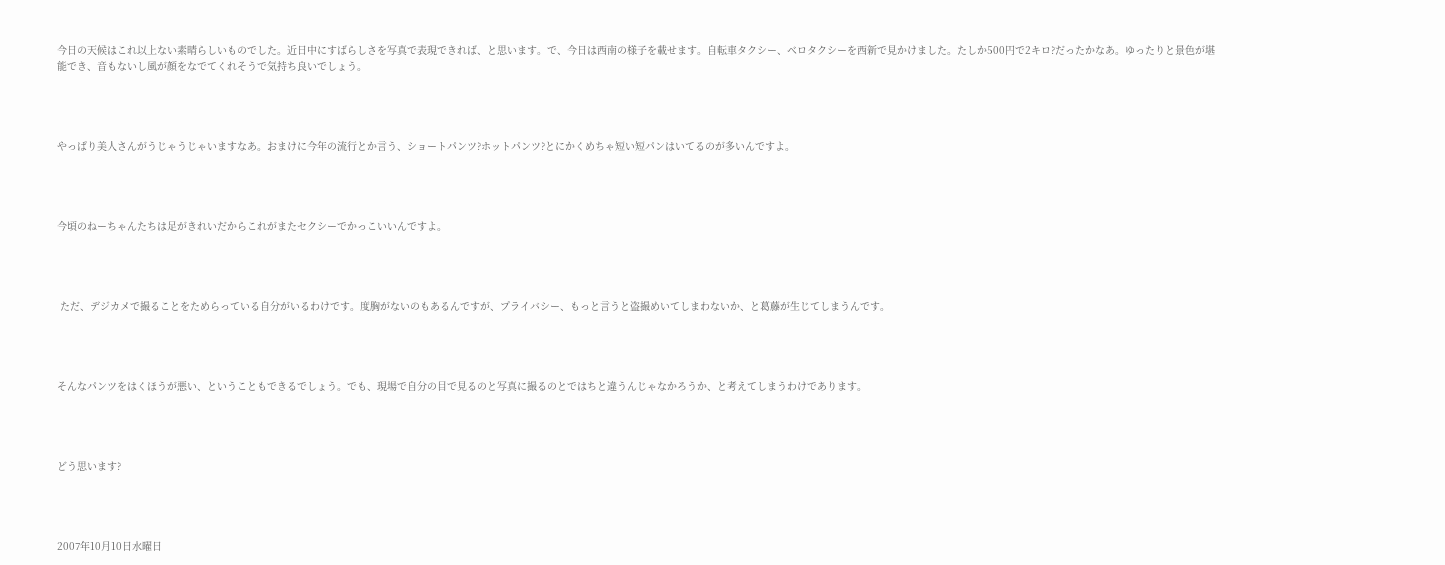今日の天候はこれ以上ない素晴らしいものでした。近日中にすばらしさを写真で表現できれば、と思います。で、今日は西南の様子を載せます。自転車タクシー、ベロタクシーを西新で見かけました。たしか500円で2キロ?だったかなあ。ゆったりと景色が堪能でき、音もないし風が顔をなでてくれそうで気持ち良いでしょう。




やっぱり美人さんがうじゃうじゃいますなあ。おまけに今年の流行とか言う、ショートパンツ?ホットパンツ?とにかくめちゃ短い短パンはいてるのが多いんですよ。




今頃のねーちゃんたちは足がきれいだからこれがまたセクシーでかっこいいんですよ。




 ただ、デジカメで撮ることをためらっている自分がいるわけです。度胸がないのもあるんですが、プライバシー、もっと言うと盗撮めいてしまわないか、と葛藤が生じてしまうんです。




そんなパンツをはくほうが悪い、ということもできるでしょう。でも、現場で自分の目で見るのと写真に撮るのとではちと違うんじゃなかろうか、と考えてしまうわけであります。




どう思います?




2007年10月10日水曜日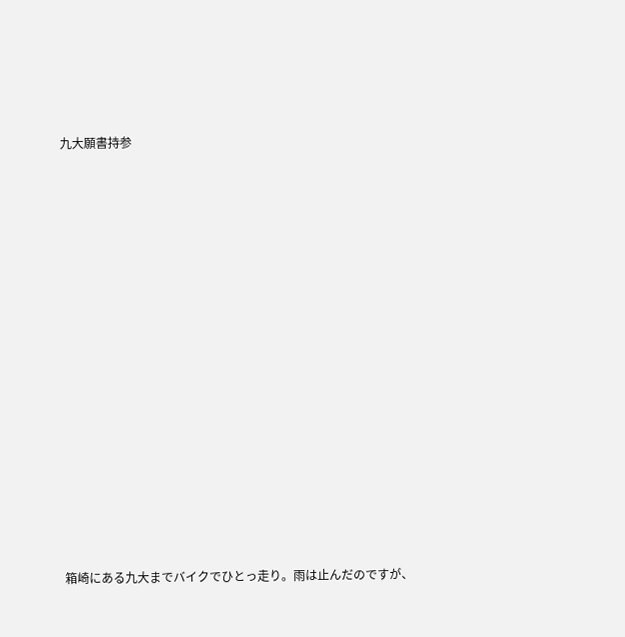九大願書持参
















箱崎にある九大までバイクでひとっ走り。雨は止んだのですが、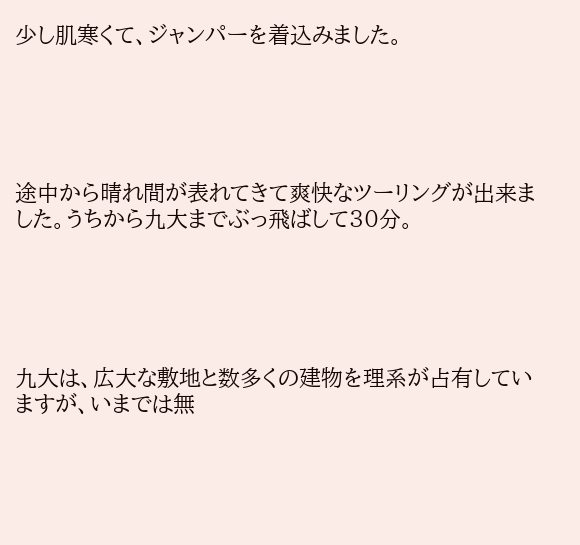少し肌寒くて、ジャンパーを着込みました。





途中から晴れ間が表れてきて爽快なツーリングが出来ました。うちから九大までぶっ飛ばして30分。





九大は、広大な敷地と数多くの建物を理系が占有していますが、いまでは無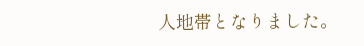人地帯となりました。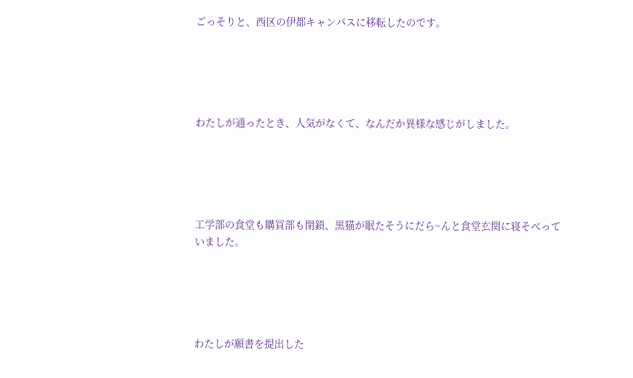ごっそりと、西区の伊都キャンパスに移転したのです。





わたしが通ったとき、人気がなくて、なんだか異様な感じがしました。





工学部の食堂も購買部も閉鎖、黒猫が眠たそうにだら~んと食堂玄関に寝そべっていました。





わたしが願書を提出した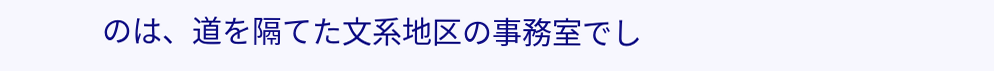のは、道を隔てた文系地区の事務室でし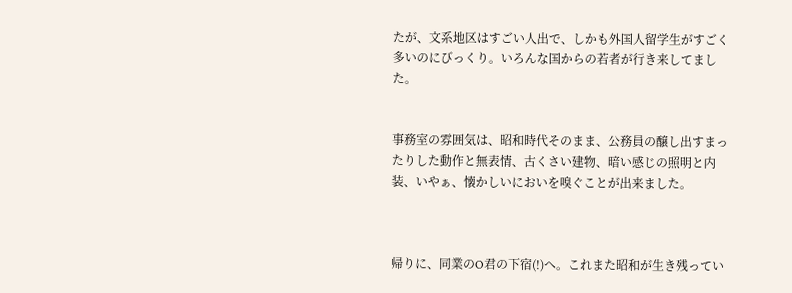たが、文系地区はすごい人出で、しかも外国人留学生がすごく多いのにびっくり。いろんな国からの若者が行き来してました。


事務室の雰囲気は、昭和時代そのまま、公務員の醸し出すまったりした動作と無表情、古くさい建物、暗い感じの照明と内装、いやぁ、懐かしいにおいを嗅ぐことが出来ました。



帰りに、同業のO君の下宿(!)へ。これまた昭和が生き残ってい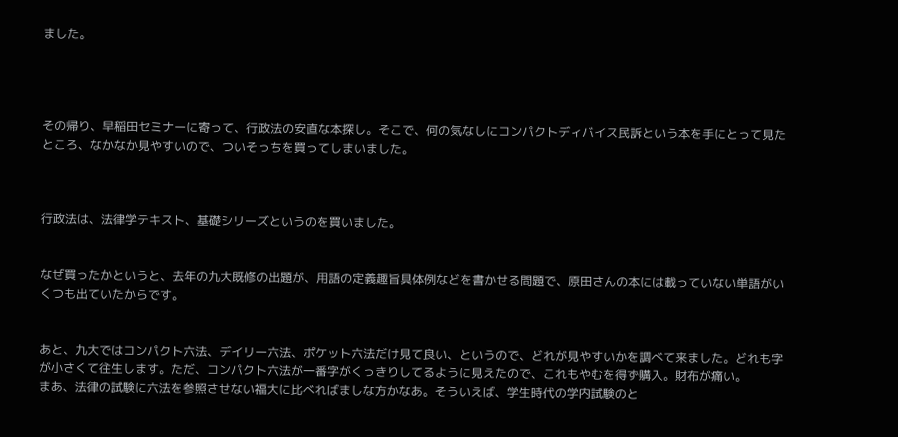ました。




その帰り、早稲田セミナーに寄って、行政法の安直な本探し。そこで、何の気なしにコンパクトディバイス民訴という本を手にとって見たところ、なかなか見やすいので、ついそっちを買ってしまいました。



行政法は、法律学テキスト、基礎シリーズというのを買いました。


なぜ買ったかというと、去年の九大既修の出題が、用語の定義趣旨具体例などを書かせる問題で、原田さんの本には載っていない単語がいくつも出ていたからです。


あと、九大ではコンパクト六法、デイリー六法、ポケット六法だけ見て良い、というので、どれが見やすいかを調べて来ました。どれも字が小さくて往生します。ただ、コンパクト六法が一番字がくっきりしてるように見えたので、これもやむを得ず購入。財布が痛い。
まあ、法律の試験に六法を参照させない福大に比べればましな方かなあ。そういえば、学生時代の学内試験のと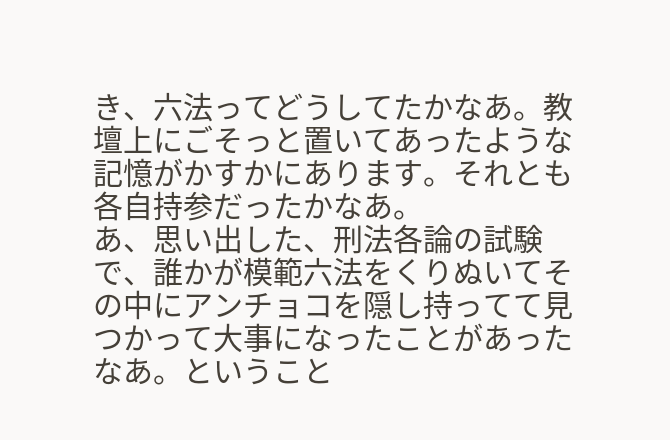き、六法ってどうしてたかなあ。教壇上にごそっと置いてあったような記憶がかすかにあります。それとも各自持参だったかなあ。
あ、思い出した、刑法各論の試験で、誰かが模範六法をくりぬいてその中にアンチョコを隠し持ってて見つかって大事になったことがあったなあ。ということ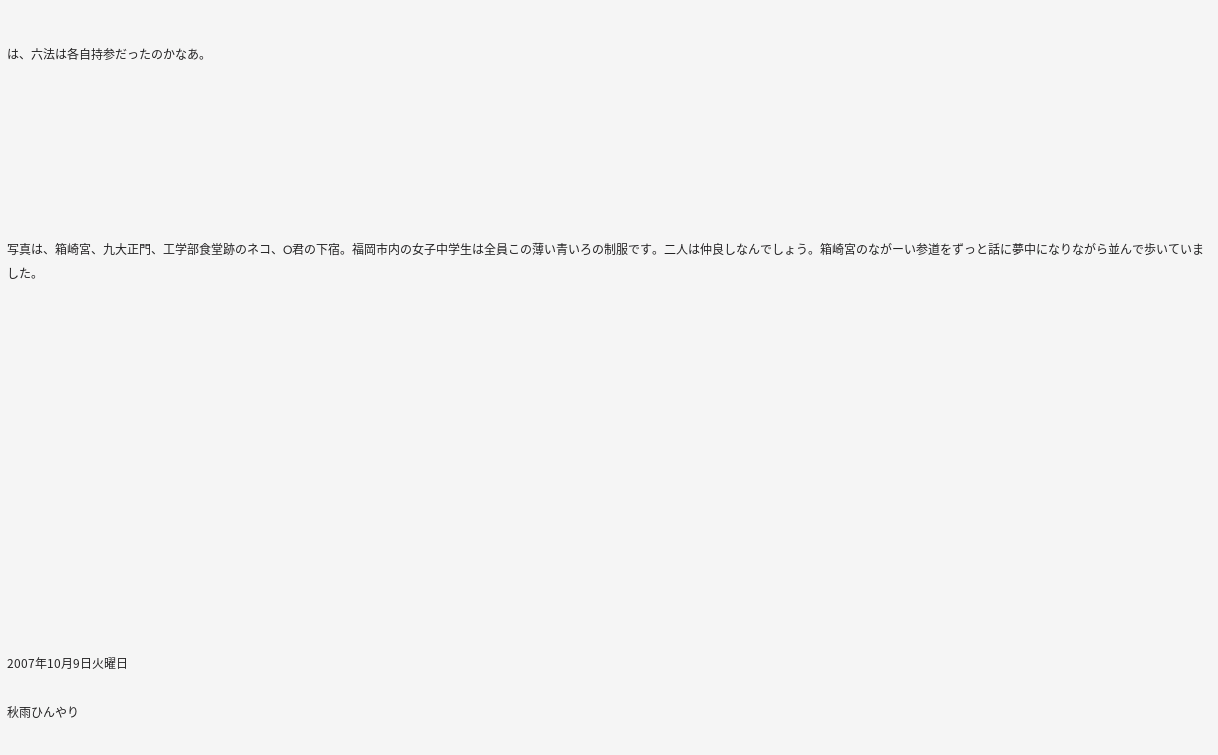は、六法は各自持参だったのかなあ。







写真は、箱崎宮、九大正門、工学部食堂跡のネコ、O君の下宿。福岡市内の女子中学生は全員この薄い青いろの制服です。二人は仲良しなんでしょう。箱崎宮のながーい参道をずっと話に夢中になりながら並んで歩いていました。















2007年10月9日火曜日

秋雨ひんやり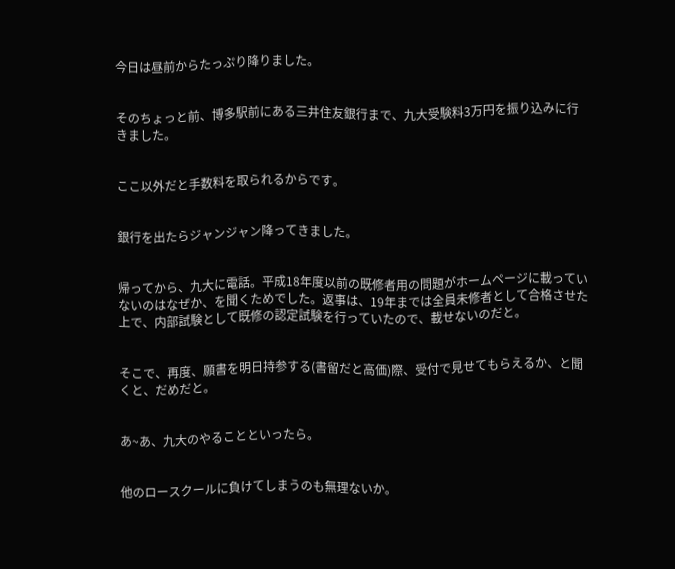今日は昼前からたっぷり降りました。


そのちょっと前、博多駅前にある三井住友銀行まで、九大受験料3万円を振り込みに行きました。


ここ以外だと手数料を取られるからです。


銀行を出たらジャンジャン降ってきました。


帰ってから、九大に電話。平成18年度以前の既修者用の問題がホームページに載っていないのはなぜか、を聞くためでした。返事は、19年までは全員未修者として合格させた上で、内部試験として既修の認定試験を行っていたので、載せないのだと。


そこで、再度、願書を明日持参する(書留だと高価)際、受付で見せてもらえるか、と聞くと、だめだと。


あ~あ、九大のやることといったら。


他のロースクールに負けてしまうのも無理ないか。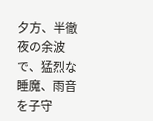夕方、半徹夜の余波で、猛烈な睡魔、雨音を子守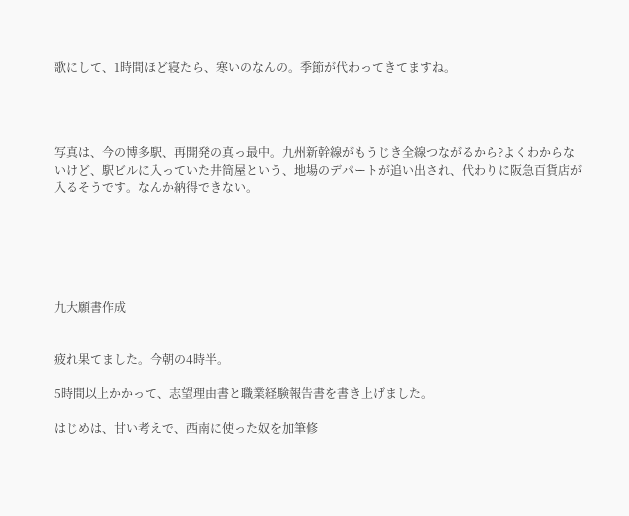歌にして、1時間ほど寝たら、寒いのなんの。季節が代わってきてますね。




写真は、今の博多駅、再開発の真っ最中。九州新幹線がもうじき全線つながるから?よくわからないけど、駅ビルに入っていた井筒屋という、地場のデパートが追い出され、代わりに阪急百貨店が入るそうです。なんか納得できない。






九大願書作成


疲れ果てました。今朝の4時半。

5時間以上かかって、志望理由書と職業経験報告書を書き上げました。

はじめは、甘い考えで、西南に使った奴を加筆修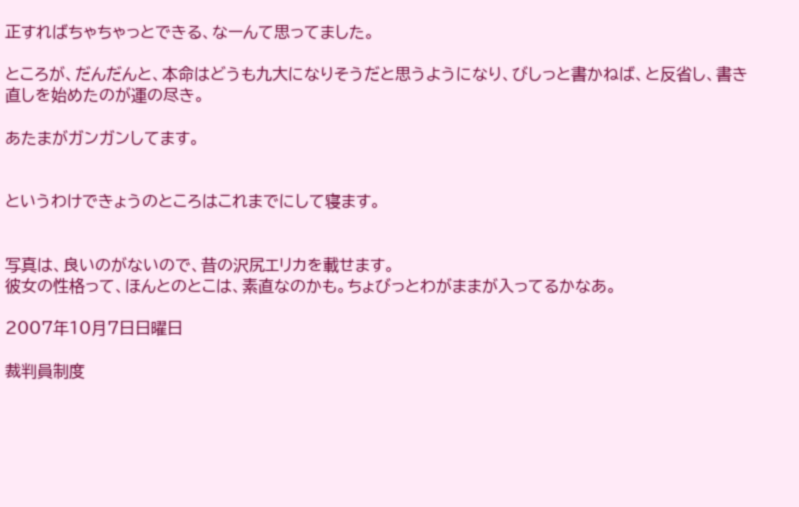正すればちゃちゃっとできる、なーんて思ってました。

ところが、だんだんと、本命はどうも九大になりそうだと思うようになり、びしっと書かねば、と反省し、書き直しを始めたのが運の尽き。

あたまがガンガンしてます。


というわけできょうのところはこれまでにして寝ます。


写真は、良いのがないので、昔の沢尻エリカを載せます。
彼女の性格って、ほんとのとこは、素直なのかも。ちょびっとわがままが入ってるかなあ。

2007年10月7日日曜日

裁判員制度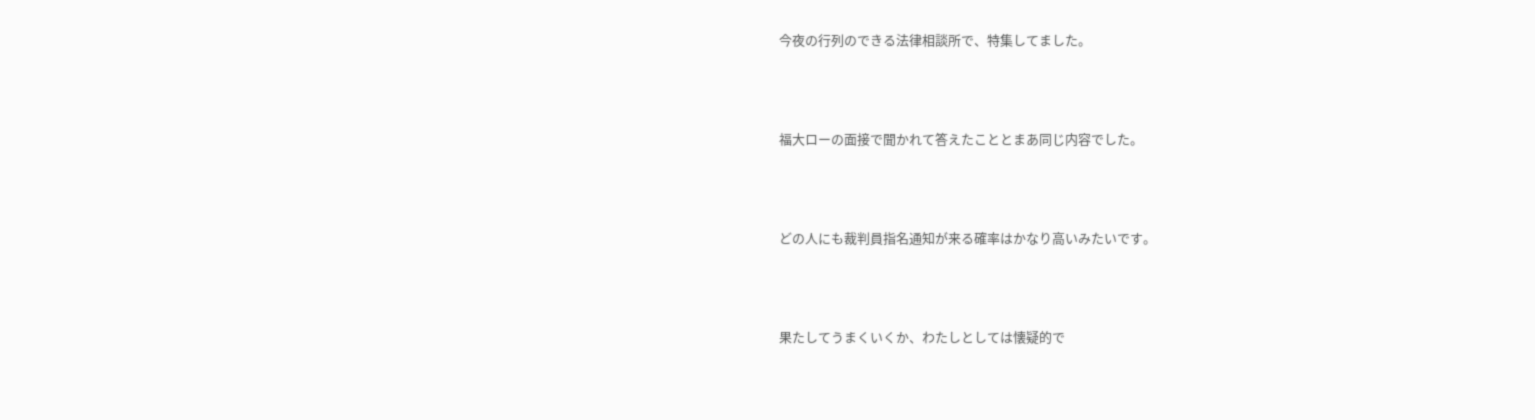今夜の行列のできる法律相談所で、特集してました。



福大ローの面接で聞かれて答えたこととまあ同じ内容でした。



どの人にも裁判員指名通知が来る確率はかなり高いみたいです。



果たしてうまくいくか、わたしとしては懐疑的で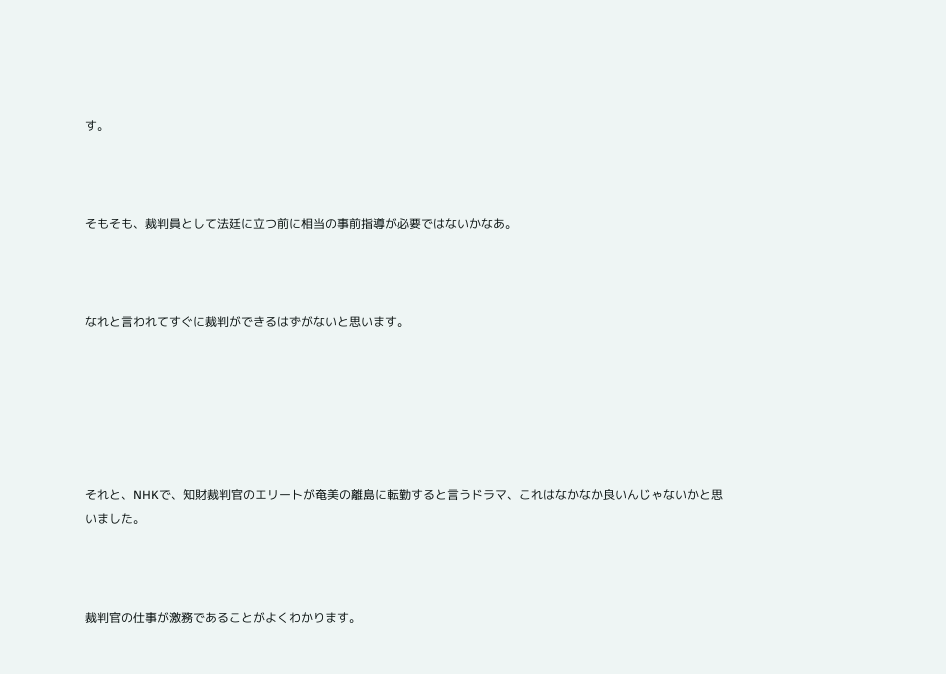す。



そもそも、裁判員として法廷に立つ前に相当の事前指導が必要ではないかなあ。



なれと言われてすぐに裁判ができるはずがないと思います。






それと、NHKで、知財裁判官のエリートが奄美の離島に転勤すると言うドラマ、これはなかなか良いんじゃないかと思いました。



裁判官の仕事が激務であることがよくわかります。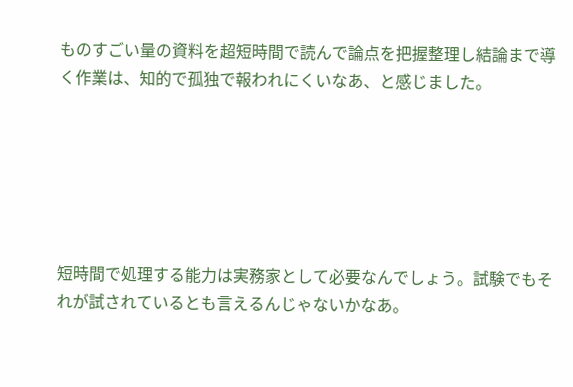ものすごい量の資料を超短時間で読んで論点を把握整理し結論まで導く作業は、知的で孤独で報われにくいなあ、と感じました。






短時間で処理する能力は実務家として必要なんでしょう。試験でもそれが試されているとも言えるんじゃないかなあ。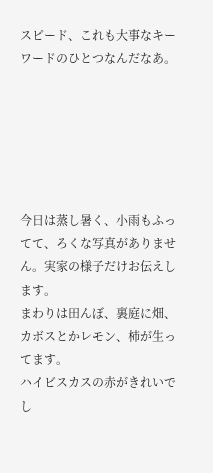スピード、これも大事なキーワードのひとつなんだなあ。






今日は蒸し暑く、小雨もふってて、ろくな写真がありません。実家の様子だけお伝えします。
まわりは田んぼ、裏庭に畑、カボスとかレモン、柿が生ってます。
ハイビスカスの赤がきれいでし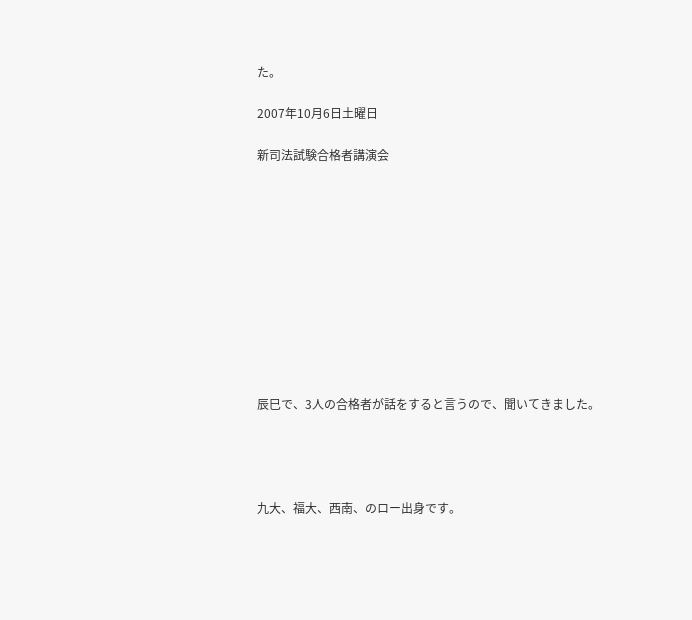た。

2007年10月6日土曜日

新司法試験合格者講演会











辰巳で、3人の合格者が話をすると言うので、聞いてきました。




九大、福大、西南、のロー出身です。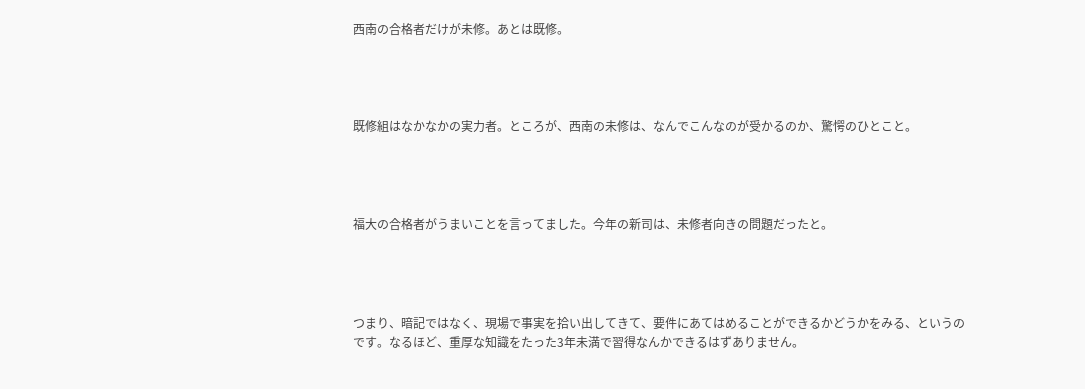西南の合格者だけが未修。あとは既修。




既修組はなかなかの実力者。ところが、西南の未修は、なんでこんなのが受かるのか、驚愕のひとこと。




福大の合格者がうまいことを言ってました。今年の新司は、未修者向きの問題だったと。




つまり、暗記ではなく、現場で事実を拾い出してきて、要件にあてはめることができるかどうかをみる、というのです。なるほど、重厚な知識をたった3年未満で習得なんかできるはずありません。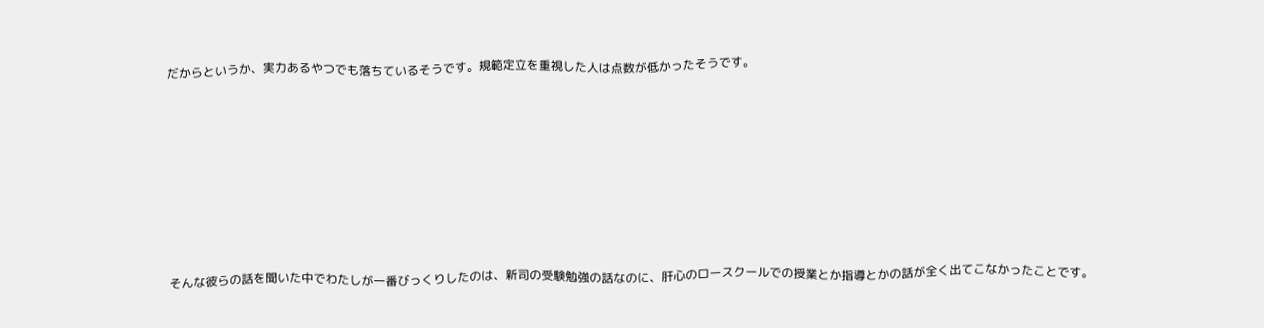だからというか、実力あるやつでも落ちているそうです。規範定立を重視した人は点数が低かったそうです。








そんな彼らの話を聞いた中でわたしが一番びっくりしたのは、新司の受験勉強の話なのに、肝心のロースクールでの授業とか指導とかの話が全く出てこなかったことです。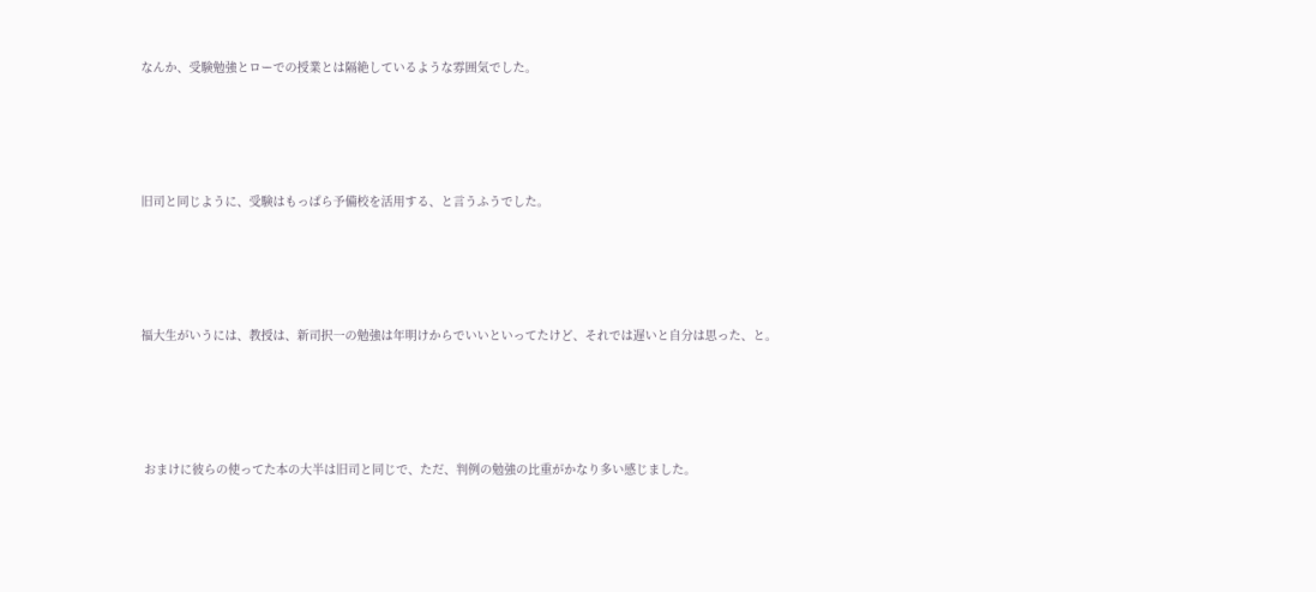なんか、受験勉強とローでの授業とは隔絶しているような雰囲気でした。




旧司と同じように、受験はもっぱら予備校を活用する、と言うふうでした。




福大生がいうには、教授は、新司択一の勉強は年明けからでいいといってたけど、それでは遅いと自分は思った、と。




 おまけに彼らの使ってた本の大半は旧司と同じで、ただ、判例の勉強の比重がかなり多い感じました。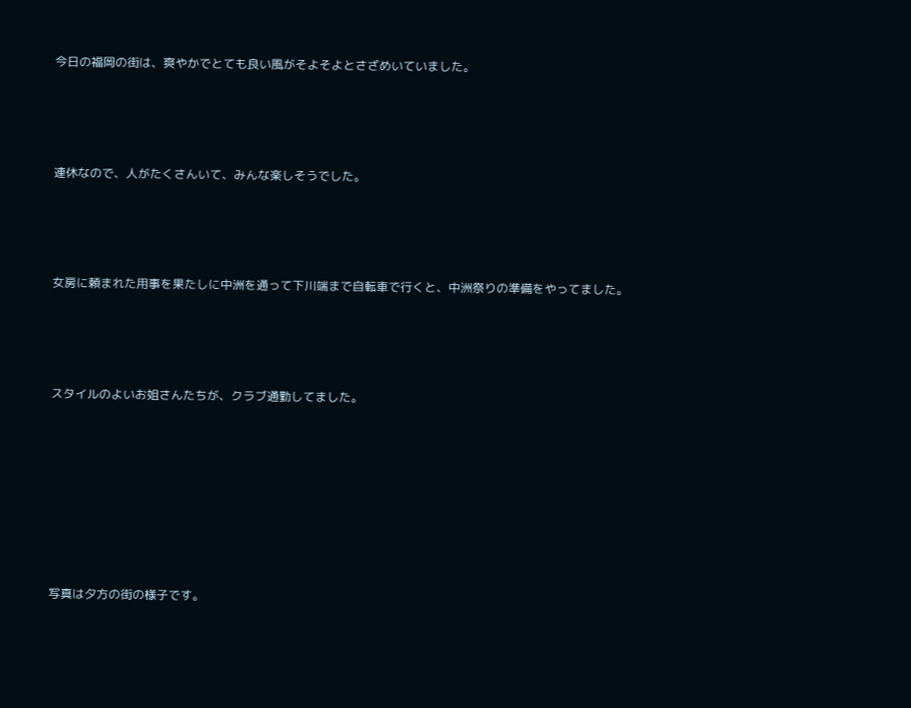今日の福岡の街は、爽やかでとても良い風がそよそよとさざめいていました。




連休なので、人がたくさんいて、みんな楽しそうでした。




女房に頼まれた用事を果たしに中洲を通って下川端まで自転車で行くと、中洲祭りの準備をやってました。




スタイルのよいお姐さんたちが、クラブ通勤してました。








写真は夕方の街の様子です。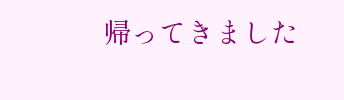帰ってきました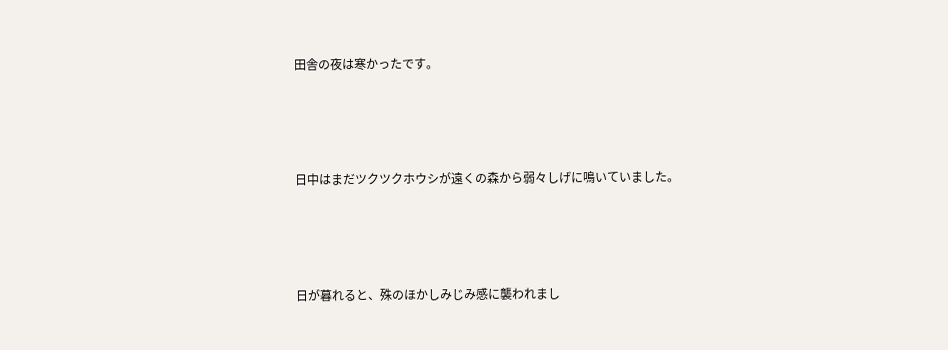田舎の夜は寒かったです。




日中はまだツクツクホウシが遠くの森から弱々しげに鳴いていました。




日が暮れると、殊のほかしみじみ感に襲われまし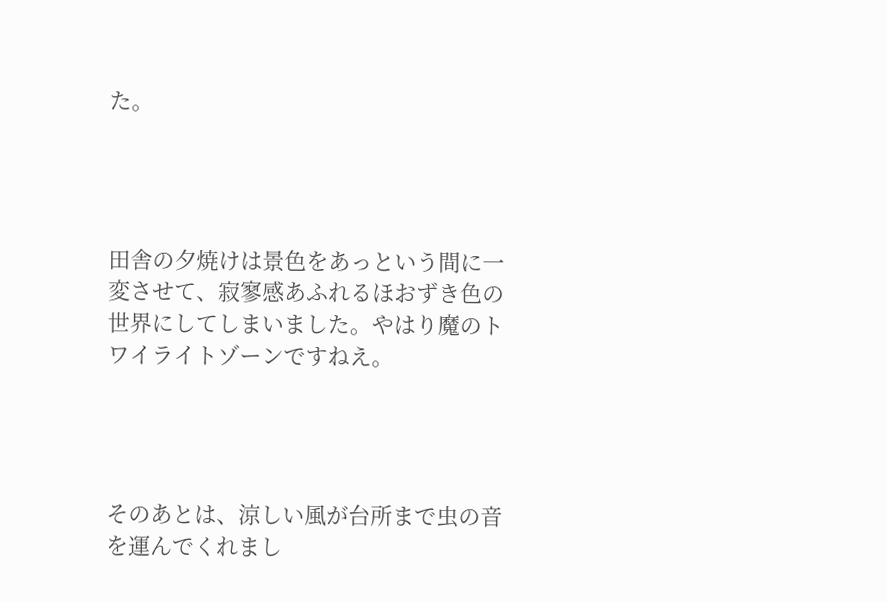た。




田舎の夕焼けは景色をあっという間に一変させて、寂寥感あふれるほおずき色の世界にしてしまいました。やはり魔のトワイライトゾーンですねえ。




そのあとは、涼しい風が台所まで虫の音を運んでくれまし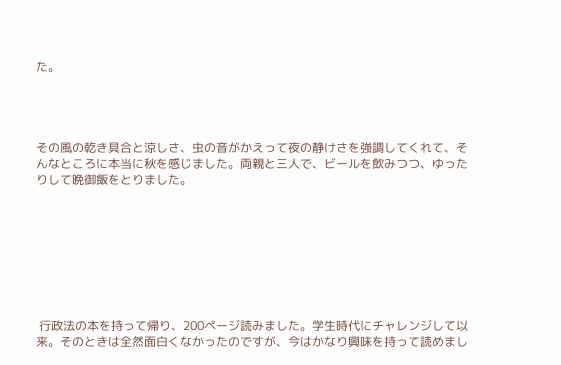た。




その風の乾き具合と涼しさ、虫の音がかえって夜の静けさを強調してくれて、そんなところに本当に秋を感じました。両親と三人で、ビールを飲みつつ、ゆったりして晩御飯をとりました。








 行政法の本を持って帰り、200ページ読みました。学生時代にチャレンジして以来。そのときは全然面白くなかったのですが、今はかなり興味を持って読めまし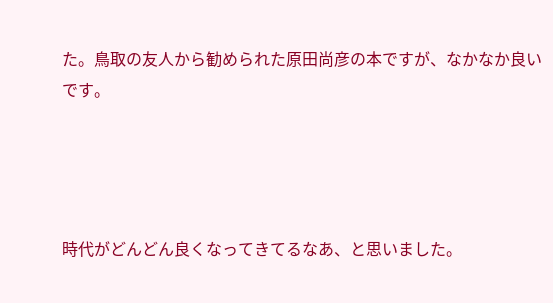た。鳥取の友人から勧められた原田尚彦の本ですが、なかなか良いです。




時代がどんどん良くなってきてるなあ、と思いました。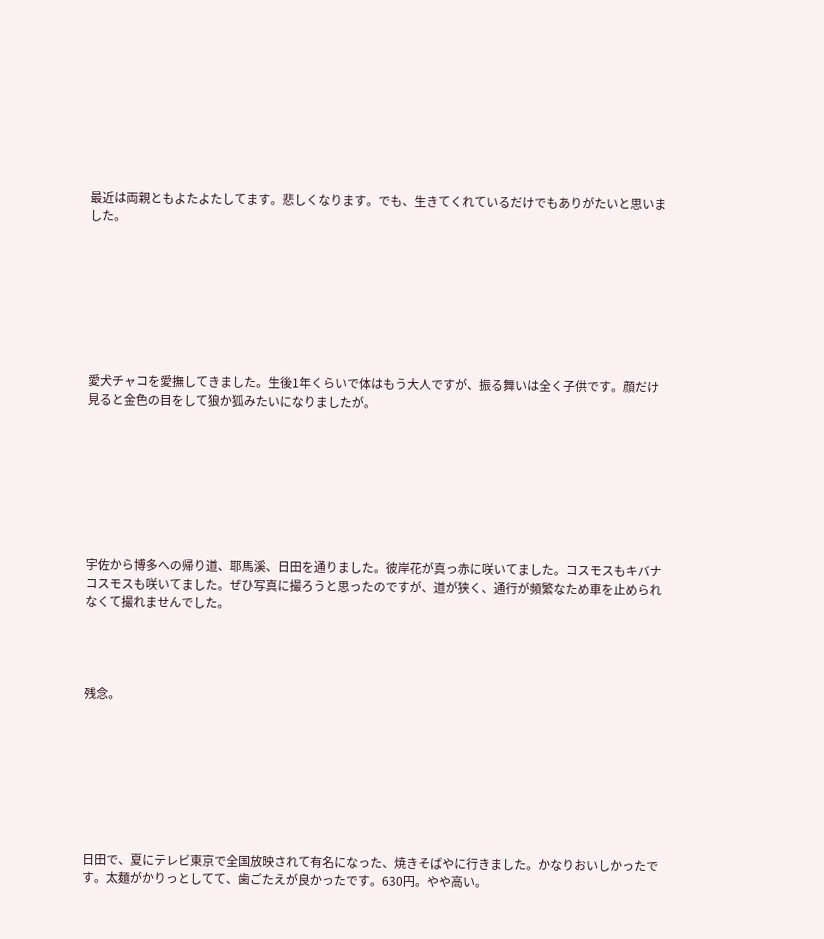最近は両親ともよたよたしてます。悲しくなります。でも、生きてくれているだけでもありがたいと思いました。








愛犬チャコを愛撫してきました。生後1年くらいで体はもう大人ですが、振る舞いは全く子供です。顔だけ見ると金色の目をして狼か狐みたいになりましたが。








宇佐から博多への帰り道、耶馬溪、日田を通りました。彼岸花が真っ赤に咲いてました。コスモスもキバナコスモスも咲いてました。ぜひ写真に撮ろうと思ったのですが、道が狭く、通行が頻繁なため車を止められなくて撮れませんでした。




残念。








日田で、夏にテレビ東京で全国放映されて有名になった、焼きそばやに行きました。かなりおいしかったです。太麺がかりっとしてて、歯ごたえが良かったです。630円。やや高い。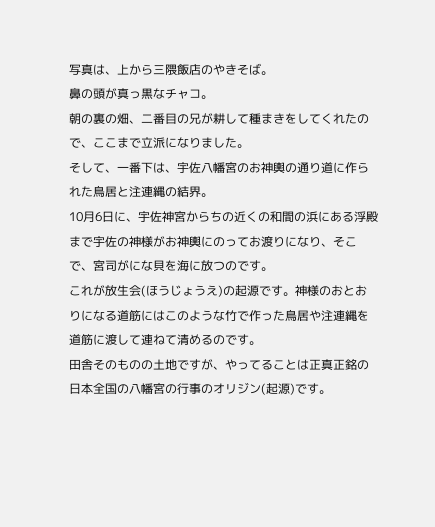写真は、上から三隈飯店のやきそば。
鼻の頭が真っ黒なチャコ。
朝の裏の畑、二番目の兄が耕して種まきをしてくれたので、ここまで立派になりました。
そして、一番下は、宇佐八幡宮のお神輿の通り道に作られた鳥居と注連縄の結界。
10月6日に、宇佐神宮からちの近くの和間の浜にある浮殿まで宇佐の神様がお神輿にのってお渡りになり、そこで、宮司がにな貝を海に放つのです。
これが放生会(ほうじょうえ)の起源です。神様のおとおりになる道筋にはこのような竹で作った鳥居や注連縄を道筋に渡して連ねて清めるのです。
田舎そのものの土地ですが、やってることは正真正銘の日本全国の八幡宮の行事のオリジン(起源)です。